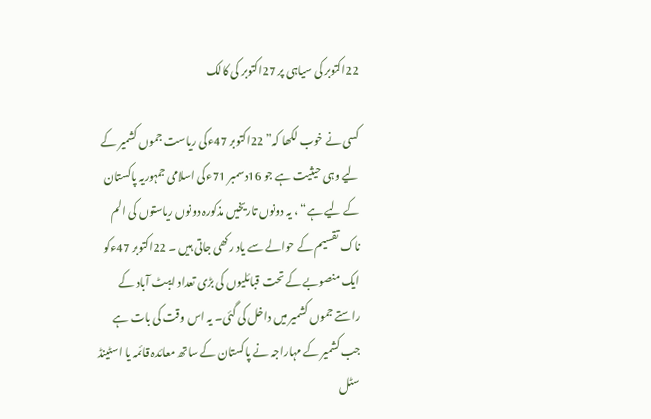22اکتوبر کی سیاہی پر 27اکتوبر کی کالک

کسی نے خوب لکھا کہ” 22اکتوبر 47ءکی ریاست جموں کشمیر کے لیے وہی حیثیت ہے جو 16دسمبر 71ءکی اسلامی جمہوریہ پاکستان کے لیے ہے“ ، یہ دونوں تاریخیں مذکورہ دونوں ریاستوں کی الم ناک تقسیم کے حوالے سے یاد رکھی جاتی ہیں ۔ 22اکتوبر 47ءکو ایک منصوبے کے تحت قبائلیوں کی بڑی تعداد ایبٹ آباد کے راستے جموں کشمیر میں داخل کی گئی۔ یہ اس وقت کی بات ہے جب کشمیر کے مہاراجہ نے پاکستان کے ساتھ معائدہ قائمہ یا اسٹینڈ سٹل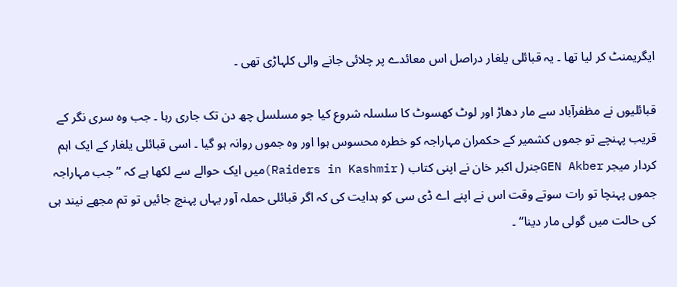ایگریمنٹ کر لیا تھا ۔ یہ قبائلی یلغار دراصل اس معائدے پر چلائی جانے والی کلہاڑی تھی ۔

قبائلیوں نے مظفرآباد سے مار دھاڑ اور لوٹ کھسوٹ کا سلسلہ شروع کیا جو مسلسل چھ دن تک جاری رہا ۔ جب وہ سری نگر کے قریب پہنچے تو جموں کشمیر کے حکمران مہاراجہ کو خطرہ محسوس ہوا اور وہ جموں روانہ ہو گیا ۔ اسی قبائلی یلغار کے ایک اہم کردار میجر GEN Akberجنرل اکبر خان نے اپنی کتاب ( Raiders in Kashmir)میں ایک حوالے سے لکھا ہے کہ ”جب مہاراجہ جموں پہنچا تو رات سوتے وقت اس نے اپنے اے ڈی سی کو ہدایت کی کہ اگر قبائلی حملہ آور یہاں پہنچ جائیں تو تم مجھے نیند ہی کی حالت میں گولی مار دینا“ ۔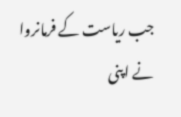جب ریاست کے فرمانروا نے اپنی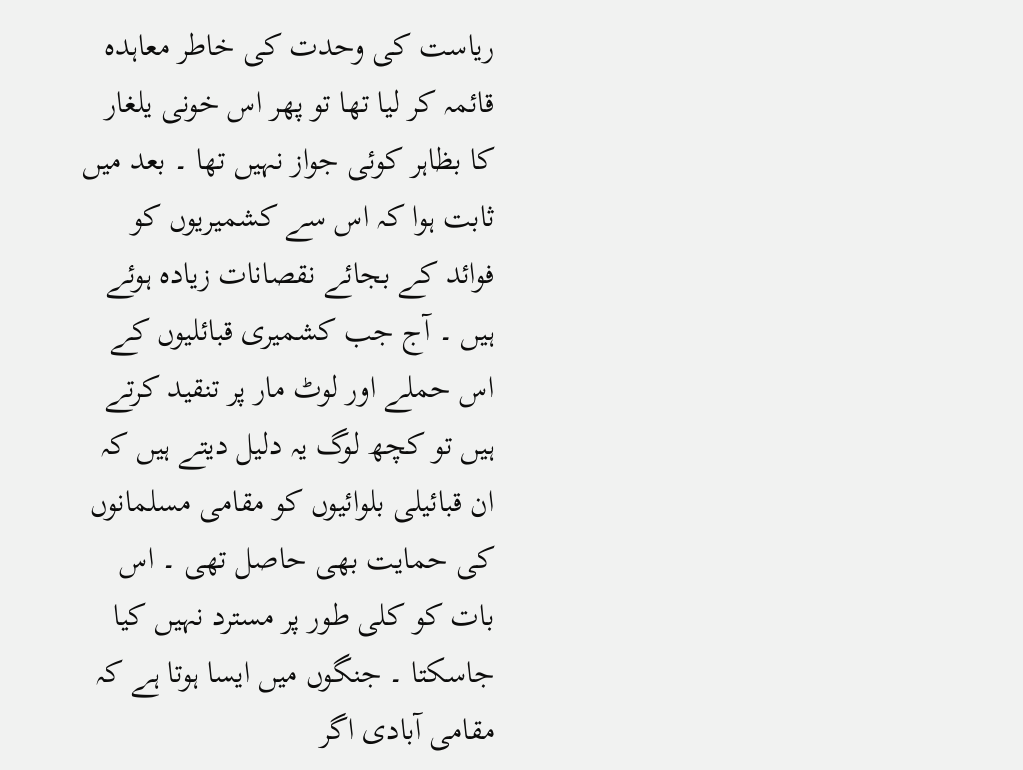ریاست کی وحدت کی خاطر معاہدہ قائمہ کر لیا تھا تو پھر اس خونی یلغار کا بظاہر کوئی جواز نہیں تھا ۔ بعد میں ثابت ہوا کہ اس سے کشمیریوں کو فوائد کے بجائے نقصانات زیادہ ہوئے ہیں ۔ آج جب کشمیری قبائلیوں کے اس حملے اور لوٹ مار پر تنقید کرتے ہیں تو کچھ لوگ یہ دلیل دیتے ہیں کہ ان قبائیلی بلوائیوں کو مقامی مسلمانوں کی حمایت بھی حاصل تھی ۔ اس بات کو کلی طور پر مسترد نہیں کیا جاسکتا ۔ جنگوں میں ایسا ہوتا ہے کہ مقامی آبادی اگر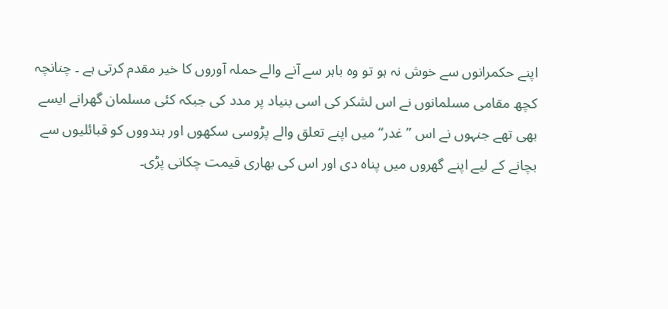اپنے حکمرانوں سے خوش نہ ہو تو وہ باہر سے آنے والے حملہ آوروں کا خیر مقدم کرتی ہے ۔ چنانچہ کچھ مقامی مسلمانوں نے اس لشکر کی اسی بنیاد پر مدد کی جبکہ کئی مسلمان گھرانے ایسے بھی تھے جنہوں نے اس ”غدر“ میں اپنے تعلق والے پڑوسی سکھوں اور ہندووں کو قبائلیوں سے بچانے کے لیے اپنے گھروں میں پناہ دی اور اس کی بھاری قیمت چکانی پڑی۔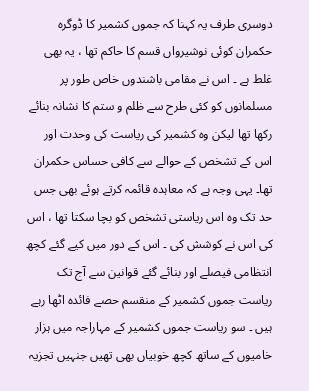دوسری طرف یہ کہنا کہ جموں کشمیر کا ڈوگرہ حکمران کوئی نوشیرواں قسم کا حاکم تھا ، یہ بھی غلط ہے ۔ اس نے مقامی باشندوں خاص طور پر مسلمانوں کو کئی طرح سے ظلم و ستم کا نشانہ بنائے رکھا تھا لیکن وہ کشمیر کی ریاست کی وحدت اور اس کے تشخص کے حوالے سے کافی حساس حکمران تھا۔ یہی وجہ ہے کہ معاہدہ قائمہ کرتے ہوئے بھی جس حد تک وہ اس ریاستی تشخص کو بچا سکتا تھا ، اس کی اس نے کوشش کی ۔ اس کے دور میں کیے گئے کچھ انتظامی فیصلے اور بنائے گئے قوانین سے آج تک ریاست جموں کشمیر کے منقسم حصے فائدہ اٹھا رہے ہیں ۔ سو ریاست جموں کشمیر کے مہاراجہ میں ہزار خامیوں کے ساتھ کچھ خوبیاں بھی تھیں جنہیں تجزیہ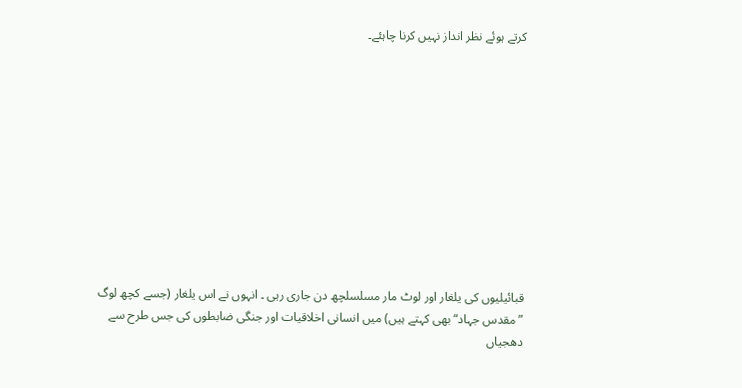کرتے ہوئے نظر انداز نہیں کرنا چاہئے۔











قبائیلیوں کی یلغار اور لوٹ مار مسلسلچھ دن جاری رہی ۔ انہوں نے اس یلغار (جسے کچھ لوگ ”مقدس جہاد“ بھی کہتے ہیں) میں انسانی اخلاقیات اور جنگی ضابطوں کی جس طرح سے دھجیاں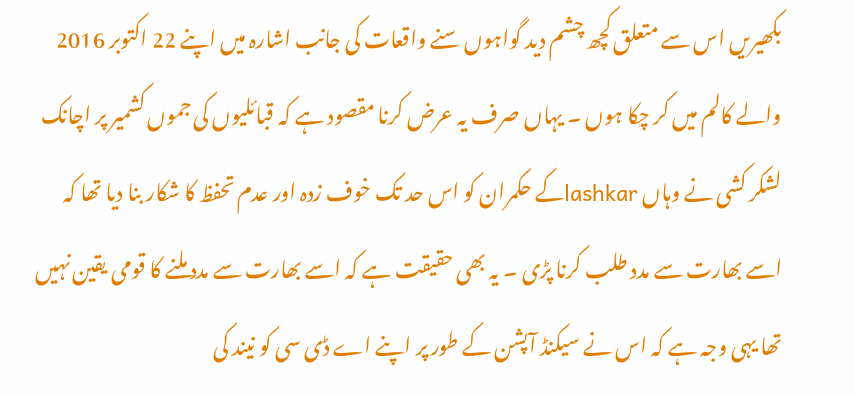بکھیریں اس سے متعلق کچھ چشم دید گواہوں سنے واقعات کی جانب اشارہ میں اپنے 22 اکتوبر 2016 والے کالم میں کر چکا ہوں ۔ یہاں صرف یہ عرض کرنا مقصود ہے کہ قبائلیوں کی جموں کشمیر پر اچانک لشکر کشی نے وہاں lashkarکے حکمران کو اس حد تک خوف زدہ اور عدم تحفظ کا شکار بنا دیا تھا کہ اسے بھارت سے مدد طلب کرنا پڑی ۔ یہ بھی حقیقت ہے کہ اسے بھارت سے مدد ملنے کا قومی یقین نہیں تھا یہی وجہ ہے کہ اس نے سیکنڈ آپشن کے طور پر اپنے اے ڈی سی کو نیند کی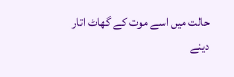حالت میں اسے موت کے گھاٹ اتار دینے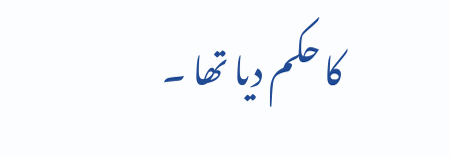کا حکم دیا تھا ۔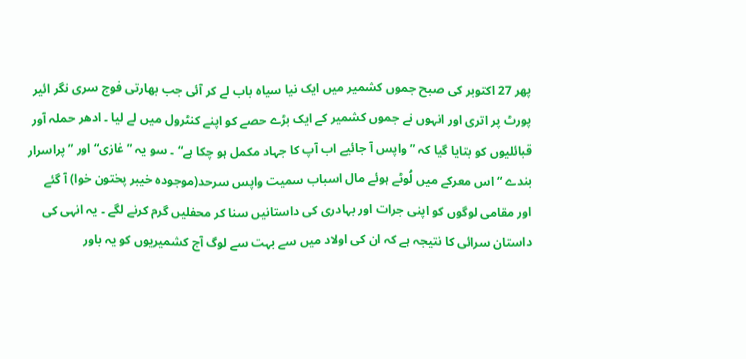پھر 27 اکتوبر کی صبح جموں کشمیر میں ایک نیا سیاہ باب لے کر آئی جب بھارتی فوج سری نگر ائیر پورٹ پر اتری اور انہوں نے جموں کشمیر کے ایک بڑے حصے کو اپنے کنٹرول میں لے لیا ۔ ادھر حملہ آور قبائلیوں کو بتایا گیا کہ ” واپس آ جائیے اب آپ کا جہاد مکمل ہو چکا ہے“ ۔ سو یہ ”غازی“ اور ”پراسرار بندے “ اس معرکے میں لُوٹے ہوئے مال اسباب سمیت واپس سرحد(موجودہ خیبر پختون خوا) آ گئے اور مقامی لوگوں کو اپنی جرات اور بہادری کی داستانیں سنا کر محفلیں گرم کرنے لگے ۔ یہ انہی کی داستان سرائی کا نتیجہ ہے کہ ان کی اولاد میں سے بہت سے لوگ آج کشمیریوں کو یہ باور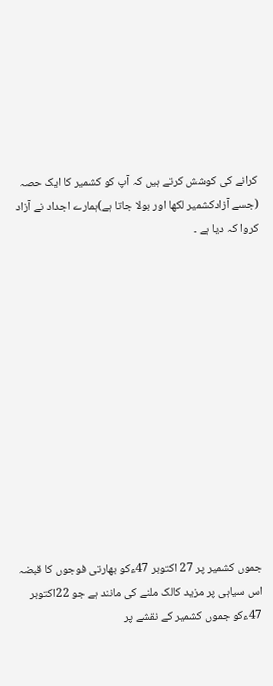کرانے کی کوشش کرتے ہیں کہ آپ کو کشمیر کا ایک حصہ (جسے آزادکشمیر لکھا اور بولا جاتا ہے)ہمارے اجداد نے آزاد کروا کہ دیا ہے ۔













جموں کشمیر پر 27 اکتوبر 47ءکو بھارتی فوجوں کا قبضہ اس سیاہی پر مزید کالک ملنے کی مانند ہے جو 22اکتوبر 47ءکو جموں کشمیر کے نقشے پر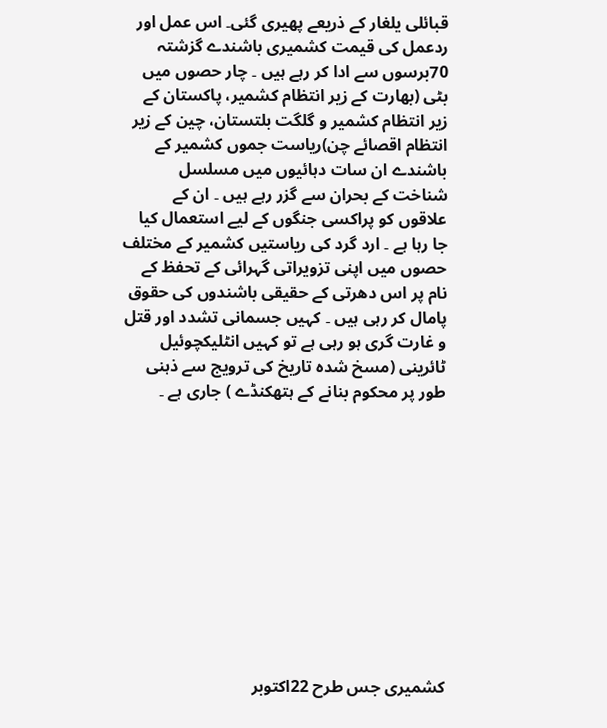قبائلی یلغار کے ذریعے پھیری گئی۔ اس عمل اور ردعمل کی قیمت کشمیری باشندے گزشتہ 70برسوں سے ادا کر رہے ہیں ۔ چار حصوں میں بٹی (بھارت کے زیر انتظام کشمیر، پاکستان کے زیر انتظام کشمیر و گلگت بلتستان، چین کے زیر انتظام اقصائے چن)ریاست جموں کشمیر کے باشندے ان سات دہائیوں میں مسلسل شناخت کے بحران سے گزر رہے ہیں ۔ ان کے علاقوں کو پراکسی جنگوں کے لیے استعمال کیا جا رہا ہے ۔ ارد گرد کی ریاستیں کشمیر کے مختلف حصوں میں اپنی تزویراتی گہرائی کے تحفظ کے نام پر اس دھرتی کے حقیقی باشندوں کی حقوق پامال کر رہی ہیں ۔ کہیں جسمانی تشدد اور قتل و غارت گری ہو رہی ہے تو کہیں انٹلیکچوئیل ٹائرینی (مسخ شدہ تاریخ کی ترویج سے ذہنی طور پر محکوم بنانے کے ہتھکنڈے ) جاری ہے ۔











کشمیری جس طرح 22اکتوبر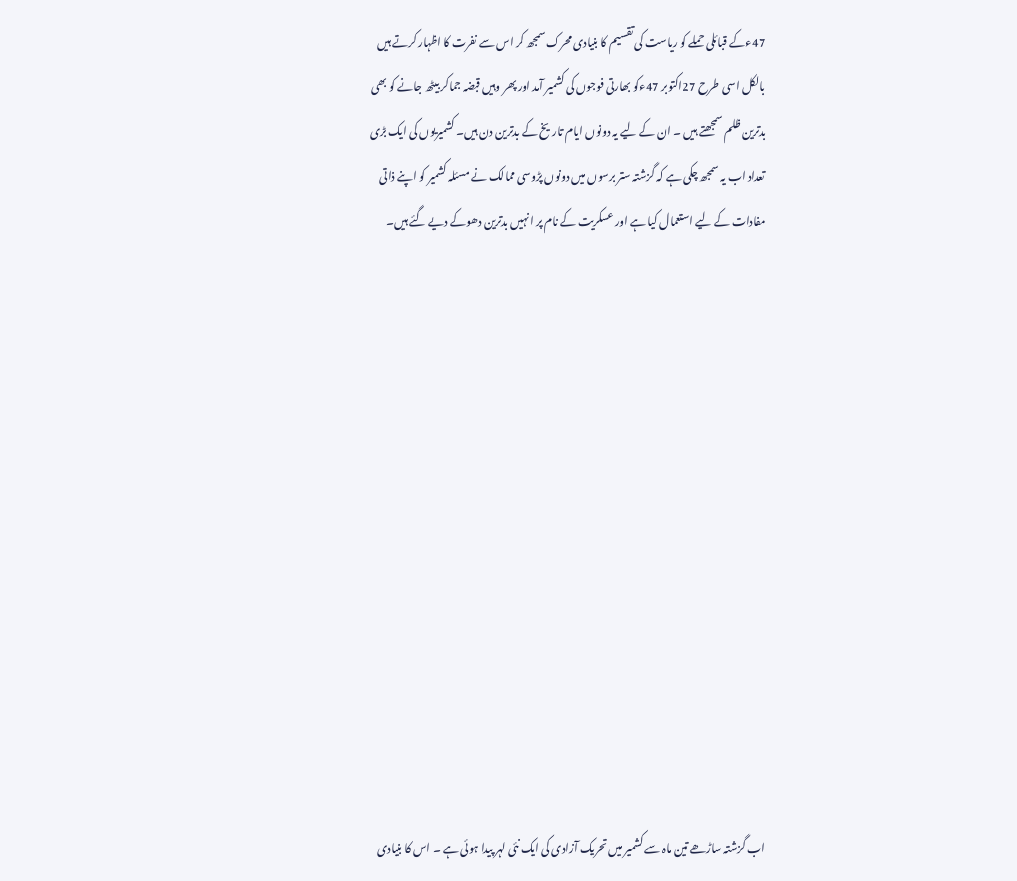47ءکے قبائلی حملے کو ریاست کی تقسیم کا بنیادی محرک سمجھ کر اس سے نفرت کا اظہار کرتے ہیں بالکل اسی طرح 27اکتوبر 47ءکو بھارتی فوجوں کی کشمیر آمد اور پھر وہیں قبضہ جماکر بیٹھ جانے کو بھی بدترین ظلم سمجھتے ہیں ۔ ان کے لیے یہ دونوں ایام تاریخ کے بدترین دن ہیں۔ کشمیریوں کی ایک بڑی تعداد اب یہ سمجھ چکی ہے کہ گزشتہ ستر برسوں میں دونوں پڑوسی ممالک نے مسئلہ کشمیر کو اپنے ذاتی مفادات کے لیے استعمال کیا ہے اور عسکریت کے نام پر انہیں بدترین دھوکے دیے گئے ہیں۔













اب گزشتہ ساڑھے تین ماہ سے کشمیر میں تحریک آزادی کی ایک نئی لہر پیدا ہوئی ہے ۔ اس کا بنیادی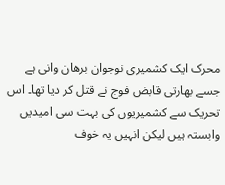محرک ایک کشمیری نوجوان برھان وانی ہے جسے بھارتی قابض فوج نے قتل کر دیا تھا۔ اس تحریک سے کشمیریوں کی بہت سی امیدیں وابستہ ہیں لیکن انہیں یہ خوف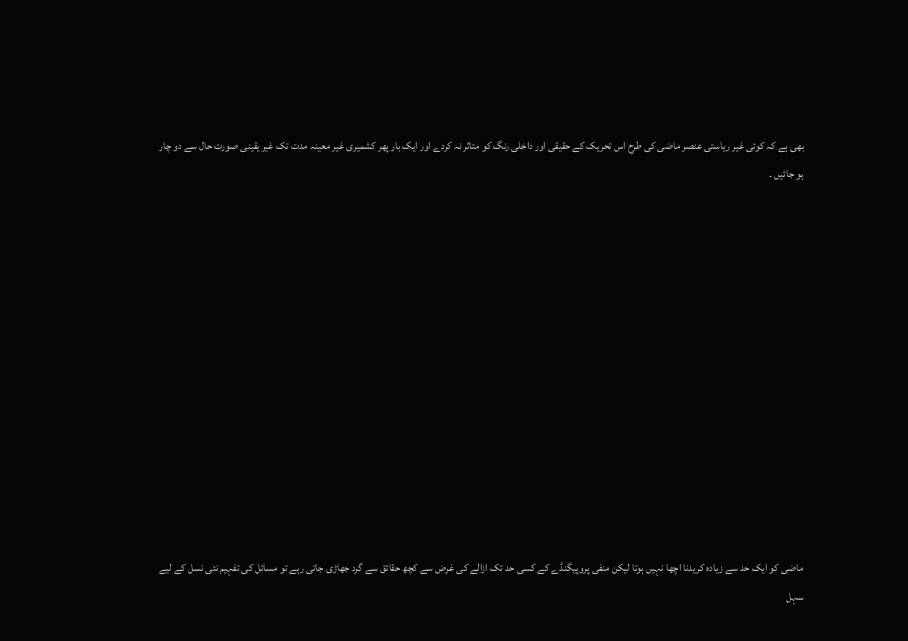بھی ہے کہ کوئی غیر ریاستی عنصر ماضی کی طرح اس تحریک کے حقیقی اور داخلی رنگ کو متاثر نہ کردے اور ایک بار پھر کشمیری غیر معینہ مدت تک غیر یقینی صورت حال سے دو چار ہو جائیں ۔













ماضی کو ایک حد سے زیادہ کریدنا اچھا نہیں ہوتا لیکن منفی پروپیگنڈے کے کسی حد تک ازالے کی غرض سے کچھ حقائق سے گرد جھاڑی جاتی رہے تو مسائل کی تفہیم نئی نسل کے لیے سہل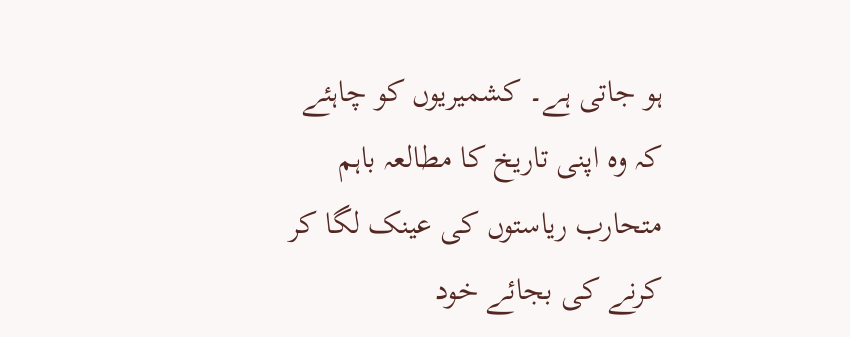ہو جاتی ہے۔ کشمیریوں کو چاہئے کہ وہ اپنی تاریخ کا مطالعہ باہم متحارب ریاستوں کی عینک لگا کر کرنے کی بجائے خود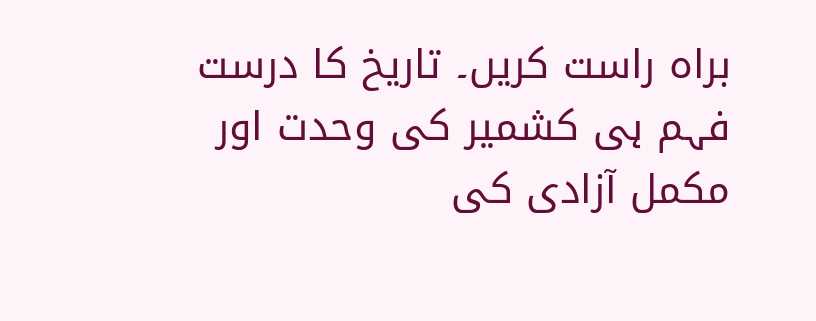براہ راست کریں۔ تاریخ کا درست فہم ہی کشمیر کی وحدت اور مکمل آزادی کی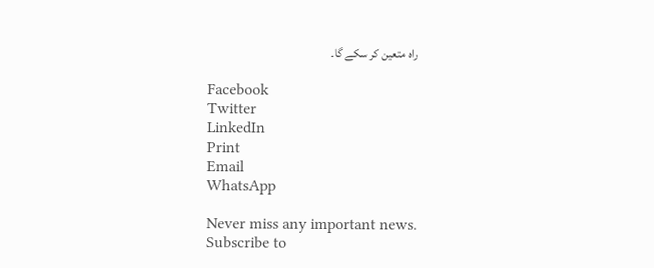راہ متعین کر سکے گا۔

Facebook
Twitter
LinkedIn
Print
Email
WhatsApp

Never miss any important news. Subscribe to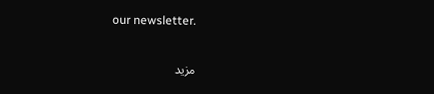our newsletter.

مزید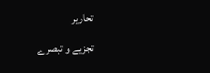تحاریر

تجزیے و تبصرے